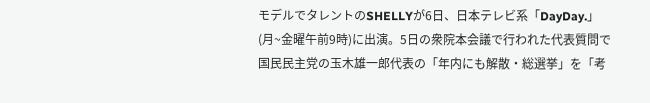モデルでタレントのSHELLYが6日、日本テレビ系「DayDay.」(月~金曜午前9時)に出演。5日の衆院本会議で行われた代表質問で国民民主党の玉木雄一郎代表の「年内にも解散・総選挙」を「考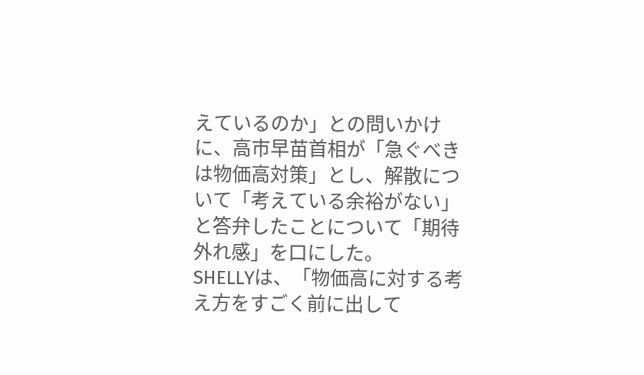えているのか」との問いかけに、高市早苗首相が「急ぐべきは物価高対策」とし、解散について「考えている余裕がない」と答弁したことについて「期待外れ感」を口にした。
SHELLYは、「物価高に対する考え方をすごく前に出して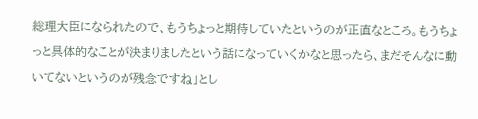総理大臣になられたので、もうちょっと期待していたというのが正直なところ。もうちょっと具体的なことが決まりましたという話になっていくかなと思ったら、まだそんなに動いてないというのが残念ですね」とし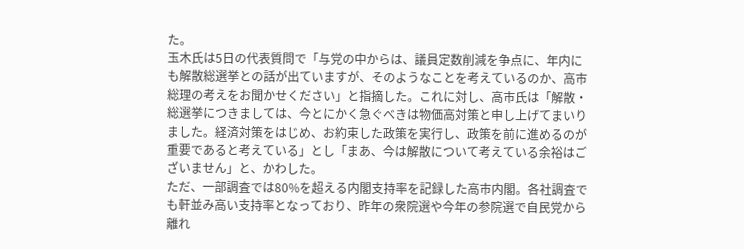た。
玉木氏は5日の代表質問で「与党の中からは、議員定数削減を争点に、年内にも解散総選挙との話が出ていますが、そのようなことを考えているのか、高市総理の考えをお聞かせください」と指摘した。これに対し、高市氏は「解散・総選挙につきましては、今とにかく急ぐべきは物価高対策と申し上げてまいりました。経済対策をはじめ、お約束した政策を実行し、政策を前に進めるのが重要であると考えている」とし「まあ、今は解散について考えている余裕はございません」と、かわした。
ただ、一部調査では80%を超える内閣支持率を記録した高市内閣。各社調査でも軒並み高い支持率となっており、昨年の衆院選や今年の参院選で自民党から離れ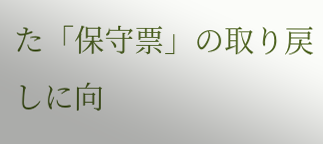た「保守票」の取り戻しに向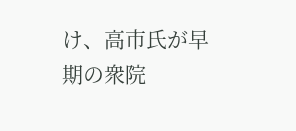け、高市氏が早期の衆院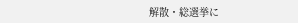解散・総選挙に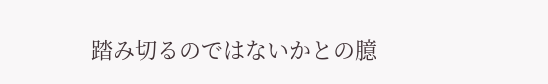踏み切るのではないかとの臆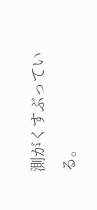測がくすぶっている。